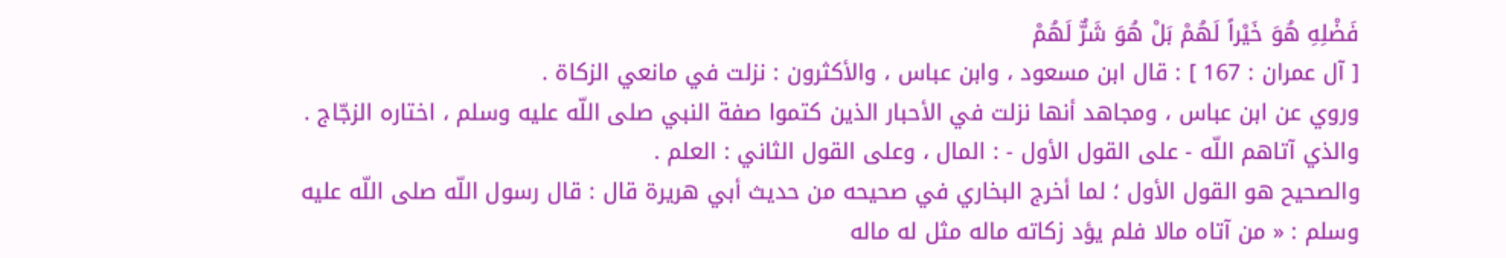فَضْلِهِ هُوَ خَيْراً لَهُمْ بَلْ هُوَ شَرٌّ لَهُمْ
[ آل عمران : 167 ] : قال ابن مسعود ، وابن عباس ، والأكثرون : نزلت في مانعي الزكاة .
وروي عن ابن عباس ، ومجاهد أنها نزلت في الأحبار الذين كتموا صفة النبي صلى اللّه عليه وسلم ، اختاره الزجّاج .
والذي آتاهم اللّه - على القول الأول - : المال ، وعلى القول الثاني : العلم .
والصحيح هو القول الأول ؛ لما أخرج البخاري في صحيحه من حديث أبي هريرة قال : قال رسول اللّه صلى اللّه عليه وسلم : « من آتاه مالا فلم يؤد زكاته ماله مثل له ماله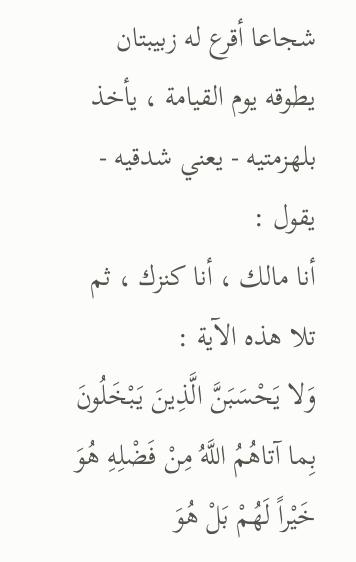شجاعا أقرع له زبيبتان يطوقه يوم القيامة ، يأخذ بلهزمتيه - يعني شدقيه - يقول :
أنا مالك ، أنا كنزك ، ثم تلا هذه الآية :
وَلا يَحْسَبَنَّ الَّذِينَ يَبْخَلُونَ بِما آتاهُمُ اللَّهُ مِنْ فَضْلِهِ هُوَ خَيْراً لَهُمْ بَلْ هُوَ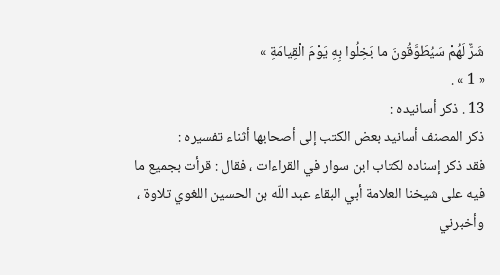شَرٌّ لَهُمْ سَيُطَوَّقُونَ ما بَخِلُوا بِهِ يَوْمَ الْقِيامَةِ »
« 1 » .
13 . ذكر أسانيده :
ذكر المصنف أسانيد بعض الكتب إلى أصحابها أثناء تفسيره :
فقد ذكر إسناده لكتاب ابن سوار في القراءات ، فقال : قرأت بجميع ما فيه على شيخنا العلامة أبي البقاء عبد اللّه بن الحسين اللغوي تلاوة ، وأخبرني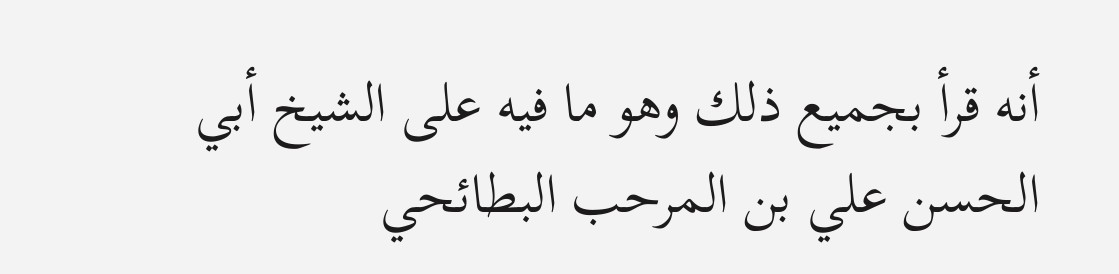أنه قرأ بجميع ذلك وهو ما فيه على الشيخ أبي الحسن علي بن المرحب البطائحي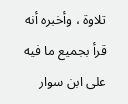تلاوة ، وأخبره أنه قرأ بجميع ما فيه على ابن سوار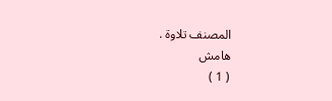المصنف تلاوة .
هامش
( 1 )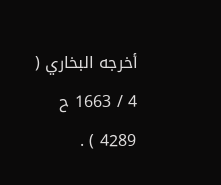أخرجه البخاري ( 4 / 1663 ح 4289 ) .